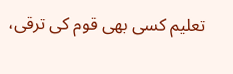تعلیم کسی بھی قوم کی ترقی،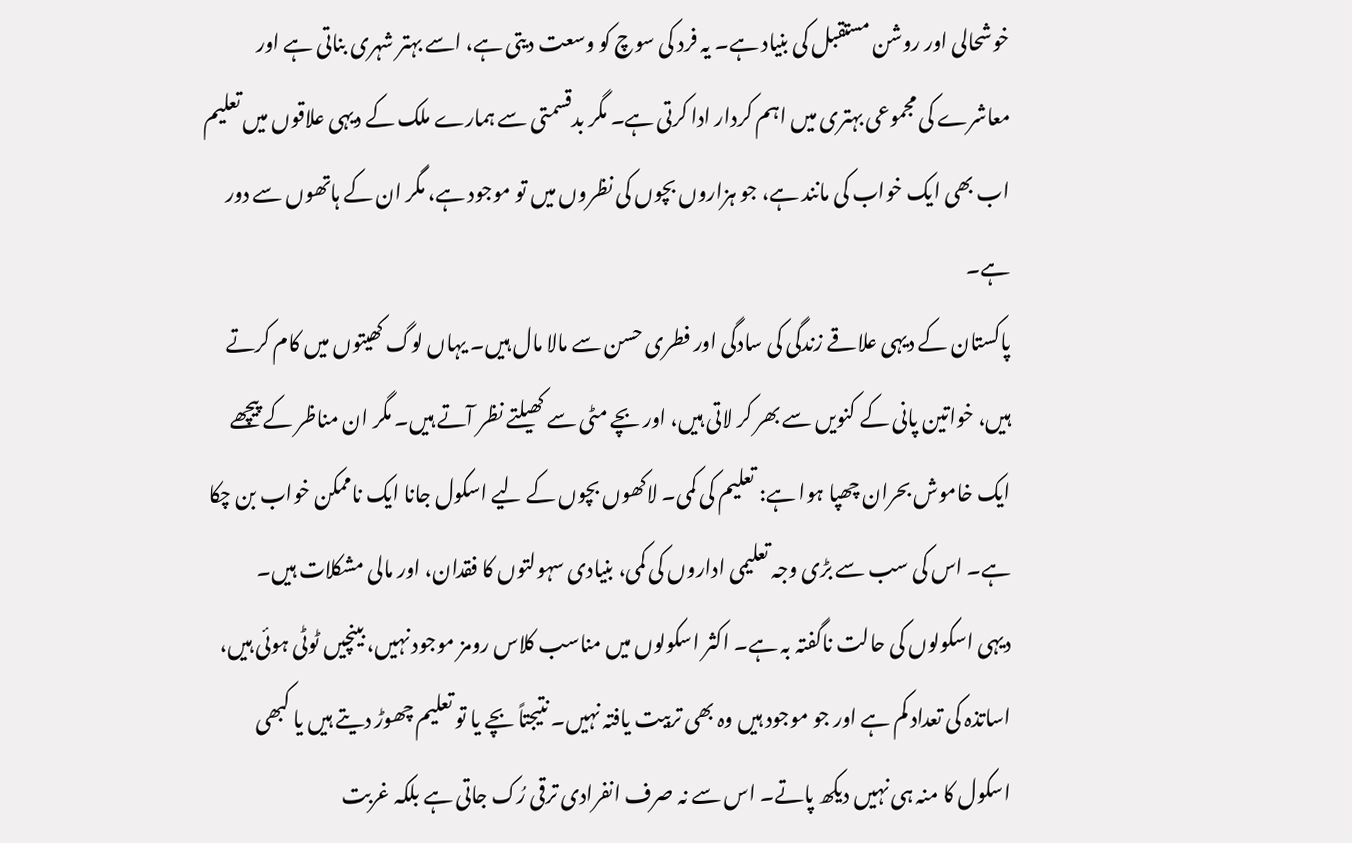خوشحالی اور روشن مستقبل کی بنیاد ہے۔ یہ فرد کی سوچ کو وسعت دیتی ہے، اسے بہتر شہری بناتی ہے اور معاشرے کی مجموعی بہتری میں اہم کردار ادا کرتی ہے۔ مگر بدقسمتی سے ہمارے ملک کے دیہی علاقوں میں تعلیم اب بھی ایک خواب کی مانند ہے، جو ہزاروں بچوں کی نظروں میں تو موجود ہے، مگر ان کے ہاتھوں سے دور ہے۔
پاکستان کے دیہی علاقے زندگی کی سادگی اور فطری حسن سے مالا مال ہیں۔ یہاں لوگ کھیتوں میں کام کرتے ہیں، خواتین پانی کے کنویں سے بھر کر لاتی ہیں، اور بچے مٹی سے کھیلتے نظر آتے ہیں۔ مگر ان مناظر کے پیچھے ایک خاموش بحران چھپا ہوا ہے: تعلیم کی کمی۔ لاکھوں بچوں کے لیے اسکول جانا ایک ناممکن خواب بن چکا ہے۔ اس کی سب سے بڑی وجہ تعلیمی اداروں کی کمی، بنیادی سہولتوں کا فقدان، اور مالی مشکلات ہیں۔
دیہی اسکولوں کی حالت ناگفتہ بہ ہے۔ اکثر اسکولوں میں مناسب کلاس رومز موجود نہیں، بینچیں ٹوٹی ہوئی ہیں، اساتذہ کی تعداد کم ہے اور جو موجود ہیں وہ بھی تربیت یافتہ نہیں۔ نتیجتاً بچے یا تو تعلیم چھوڑ دیتے ہیں یا کبھی اسکول کا منہ ہی نہیں دیکھ پاتے۔ اس سے نہ صرف انفرادی ترقی رُک جاتی ہے بلکہ غربت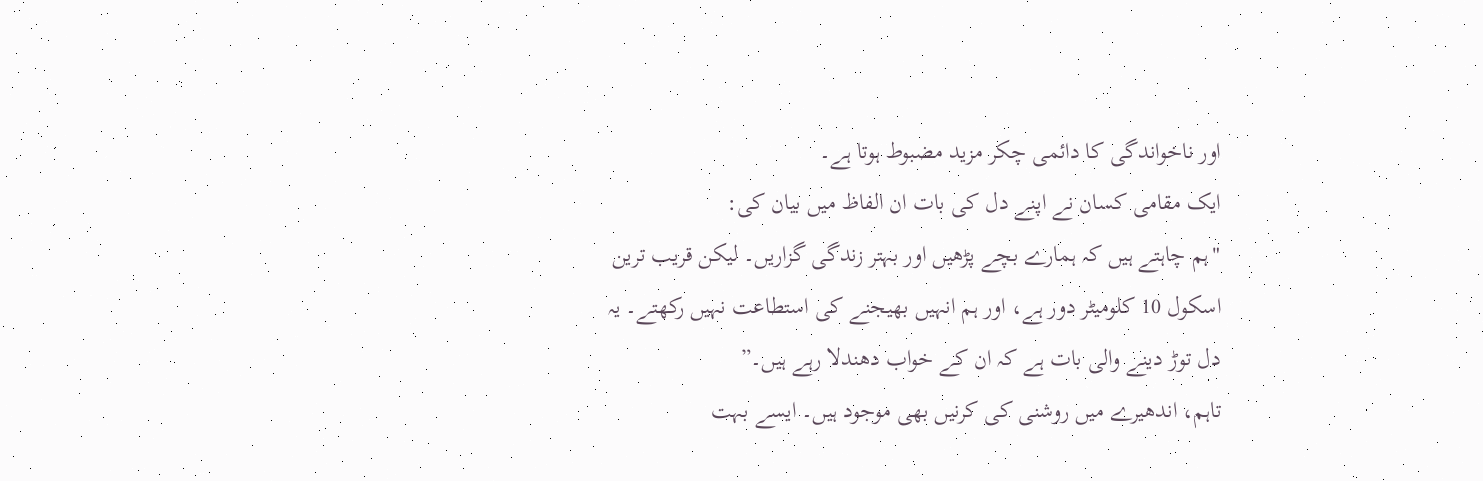اور ناخواندگی کا دائمی چکر مزید مضبوط ہوتا ہے۔
ایک مقامی کسان نے اپنے دل کی بات ان الفاظ میں بیان کی:
"ہم چاہتے ہیں کہ ہمارے بچے پڑھیں اور بہتر زندگی گزاریں۔ لیکن قریب ترین اسکول 10 کلومیٹر دور ہے، اور ہم انہیں بھیجنے کی استطاعت نہیں رکھتے۔ یہ دل توڑ دینے والی بات ہے کہ ان کے خواب دھندلا رہے ہیں۔”
تاہم، اندھیرے میں روشنی کی کرنیں بھی موجود ہیں۔ ایسے بہت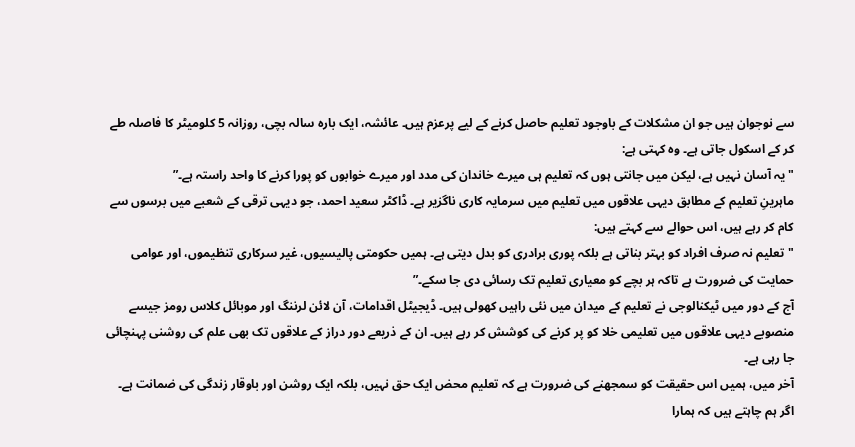سے نوجوان ہیں جو ان مشکلات کے باوجود تعلیم حاصل کرنے کے لیے پرعزم ہیں۔ عائشہ، ایک بارہ سالہ بچی، روزانہ 5 کلومیٹر کا فاصلہ طے کر کے اسکول جاتی ہے۔ وہ کہتی ہے:
"یہ آسان نہیں ہے، لیکن میں جانتی ہوں کہ تعلیم ہی میرے خاندان کی مدد اور میرے خوابوں کو پورا کرنے کا واحد راستہ ہے۔”
ماہرینِ تعلیم کے مطابق دیہی علاقوں میں تعلیم میں سرمایہ کاری ناگزیر ہے۔ ڈاکٹر سعید احمد، جو دیہی ترقی کے شعبے میں برسوں سے کام کر رہے ہیں، اس حوالے سے کہتے ہیں:
"تعلیم نہ صرف افراد کو بہتر بناتی ہے بلکہ پوری برادری کو بدل دیتی ہے۔ ہمیں حکومتی پالیسیوں، غیر سرکاری تنظیموں، اور عوامی حمایت کی ضرورت ہے تاکہ ہر بچے کو معیاری تعلیم تک رسائی دی جا سکے۔”
آج کے دور میں ٹیکنالوجی نے تعلیم کے میدان میں نئی راہیں کھولی ہیں۔ ڈیجیٹل اقدامات، آن لائن لرننگ اور موبائل کلاس رومز جیسے منصوبے دیہی علاقوں میں تعلیمی خلا کو پر کرنے کی کوشش کر رہے ہیں۔ ان کے ذریعے دور دراز کے علاقوں تک بھی علم کی روشنی پہنچائی جا رہی ہے۔
آخر میں، ہمیں اس حقیقت کو سمجھنے کی ضرورت ہے کہ تعلیم محض ایک حق نہیں، بلکہ ایک روشن اور باوقار زندگی کی ضمانت ہے۔ اگر ہم چاہتے ہیں کہ ہمارا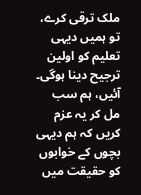ملک ترقی کرے، تو ہمیں دیہی تعلیم کو اولین ترجیح دینا ہوگی۔ آئیں، ہم سب مل کر یہ عزم کریں کہ ہم دیہی بچوں کے خوابوں کو حقیقت میں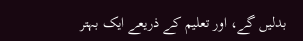بدلیں گے، اور تعلیم کے ذریعے ایک بہتر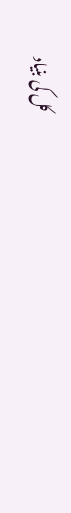کل کی بنیاد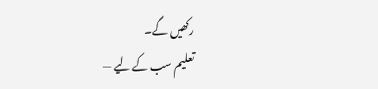رکھیں گے۔
تعلیم سب کے لیے —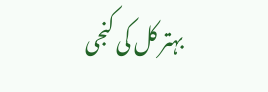بہتر کل کی کنجی